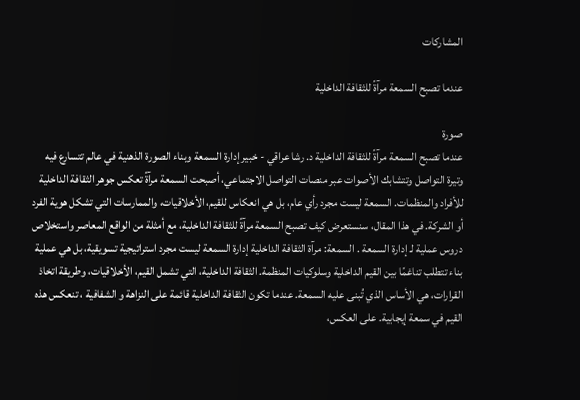المشاركات

عندما تصبح السمعة مرآةً للثقافة الداخلية

صورة
عندما تصبح السمعة مرآةً للثقافة الداخلية د. رشا عراقي - خبير إدارة السمعة وبناء الصورة الذهنية في عالم تتسارع فيه وتيرة التواصل وتتشابك الأصوات عبر منصات التواصل الاجتماعي، أصبحت السمعة مرآةً تعكس جوهر الثقافة الداخلية للأفراد والمنظمات. السمعة ليست مجرد رأي عام، بل هي انعكاس للقيم، الأخلاقيات، والممارسات التي تشكل هوية الفرد أو الشركة. في هذا المقال، سنستعرض كيف تصبح السمعة مرآةً للثقافة الداخلية، مع أمثلة من الواقع المعاصر واستخلاص دروس عملية لـ إدارة السمعة . السمعة: مرآة الثقافة الداخلية إدارة السمعة ليست مجرد استراتيجية تسويقية، بل هي عملية بناء تتطلب تناغمًا بين القيم الداخلية وسلوكيات المنظمة. الثقافة الداخلية، التي تشمل القيم، الأخلاقيات، وطريقة اتخاذ القرارات، هي الأساس الذي تُبنى عليه السمعة. عندما تكون الثقافة الداخلية قائمة على النزاهة و الشفافية ، تنعكس هذه القيم في سمعة إيجابية. على العكس،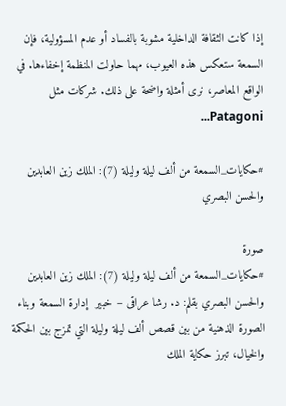إذا كانت الثقافة الداخلية مشوبة بالفساد أو عدم المسؤولية، فإن السمعة ستعكس هذه العيوب، مهما حاولت المنظمة إخفاءها. في الواقع المعاصر، نرى أمثلة واضحة على ذلك. شركات مثل Patagoni...

#حكايات_السمعة من ألف ليلة وليلة (7): الملك زين العابدين والحسن البصري

صورة
#حكايات_السمعة من ألف ليلة وليلة (7): الملك زين العابدين والحسن البصري بقلم: د. رشا عراقى – خبير  إدارة السمعة وبناء الصورة الذهنية من بين قصص ألف ليلة وليلة التي تمزج بين الحكمة والخيال، تبرز حكاية الملك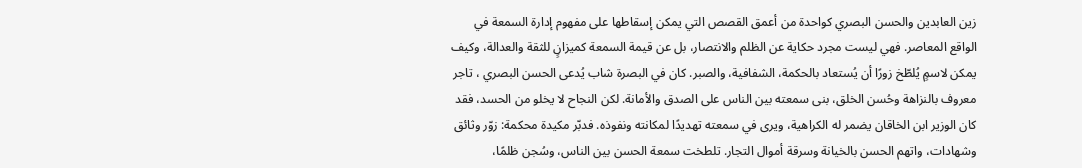زين العابدين والحسن البصري كواحدة من أعمق القصص التي يمكن إسقاطها على مفهوم إدارة السمعة في الواقع المعاصر. فهي ليست مجرد حكاية عن الظلم والانتصار، بل عن قيمة السمعة كميزانٍ للثقة والعدالة، وكيف يمكن لاسمٍ يُلطّخ زورًا أن يُستعاد بالحكمة، الشفافية، والصبر. كان في البصرة شاب يُدعى الحسن البصري ، تاجر معروف بالنزاهة وحُسن الخلق، بنى سمعته بين الناس على الصدق والأمانة. لكن النجاح لا يخلو من الحسد، فقد كان الوزير ابن الخاقان يضمر له الكراهية، ويرى في سمعته تهديدًا لمكانته ونفوذه. فدبّر مكيدة محكمة: زوّر وثائق وشهادات، واتهم الحسن بالخيانة وسرقة أموال التجار. تلطخت سمعة الحسن بين الناس، وسُجن ظلمًا،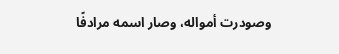وصودرت أمواله، وصار اسمه مرادفًا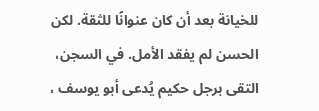للخيانة بعد أن كان عنوانًا للثقة. لكن الحسن لم يفقد الأمل. في السجن، التقى برجل حكيم يُدعى أبو يوسف ،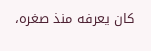كان يعرفه منذ صغره،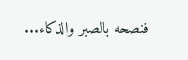فنصحه بالصبر والذكاء...